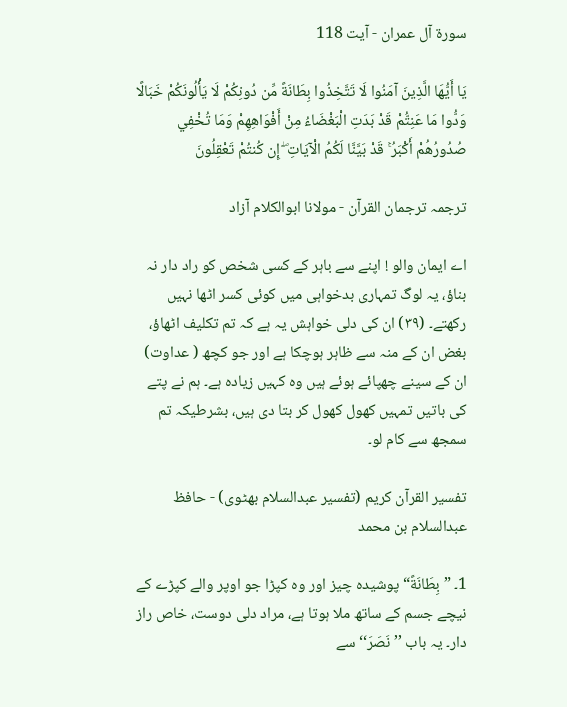سورة آل عمران - آیت 118

يَا أَيُّهَا الَّذِينَ آمَنُوا لَا تَتَّخِذُوا بِطَانَةً مِّن دُونِكُمْ لَا يَأْلُونَكُمْ خَبَالًا وَدُّوا مَا عَنِتُّمْ قَدْ بَدَتِ الْبَغْضَاءُ مِنْ أَفْوَاهِهِمْ وَمَا تُخْفِي صُدُورُهُمْ أَكْبَرُ ۚ قَدْ بَيَّنَّا لَكُمُ الْآيَاتِ ۖ إِن كُنتُمْ تَعْقِلُونَ

ترجمہ ترجمان القرآن - مولانا ابوالکلام آزاد

اے ایمان والو ! اپنے سے باہر کے کسی شخص کو راد دار نہ بناؤ، یہ لوگ تمہاری بدخواہی میں کوئی کسر اٹھا نہیں رکھتے۔ (٣٩) ان کی دلی خواہش یہ ہے کہ تم تکلیف اٹھاؤ، بغض ان کے منہ سے ظاہر ہوچکا ہے اور جو کچھ ( عداوت) ان کے سینے چھپائے ہوئے ہیں وہ کہیں زیادہ ہے۔ ہم نے پتے کی باتیں تمہیں کھول کھول کر بتا دی ہیں، بشرطیکہ تم سمجھ سے کام لو۔

تفسیر القرآن کریم (تفسیر عبدالسلام بھٹوی) - حافظ عبدالسلام بن محمد

1۔ ”بِطَانَةً“ پوشیدہ چیز اور وہ کپڑا جو اوپر والے کپڑے کے نیچے جسم کے ساتھ ملا ہوتا ہے، مراد دلی دوست، خاص راز دار۔ یہ باب ’’ نَصَرَ‘‘ سے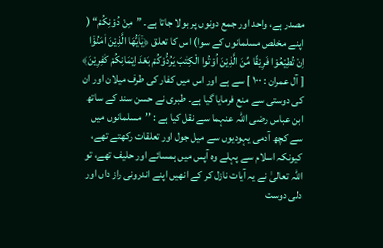مصدر ہے، واحد اور جمع دونوں پر بولا جاتا ہے۔ ”مِنْ دُوْنِكُمْ“ ( اپنے مخلص مسلمانوں کے سوا) اس کا تعلق ﴿يٰۤاَيُّهَا الَّذِيْنَ اٰمَنُوْۤا اِنْ تُطِيْعُوْا فَرِيْقًا مِّنَ الَّذِيْنَ اُوْتُوا الْكِتٰبَ يَرُدُّوْكُمْ بَعْدَ اِيْمَانِكُمْ كٰفِرِيْنَ﴾ [ آل عمران : ۱۰۰ ] سے ہے اور اس میں کفار کی طرف میلان اور ان کی دوستی سے منع فرمایا گیا ہے۔ طبری نے حسن سند کے ساتھ ابن عباس رضی اللہ عنہما سے نقل کیا ہے : ’’مسلمانوں میں سے کچھ آدمی یہودیوں سے میل جول اور تعلقات رکھتے تھے، کیونکہ اسلام سے پہلے وہ آپس میں ہمسائے اور حلیف تھے، تو اللہ تعالیٰ نے یہ آیات نازل کر کے انھیں اپنے اندرونی راز داں اور دلی دوست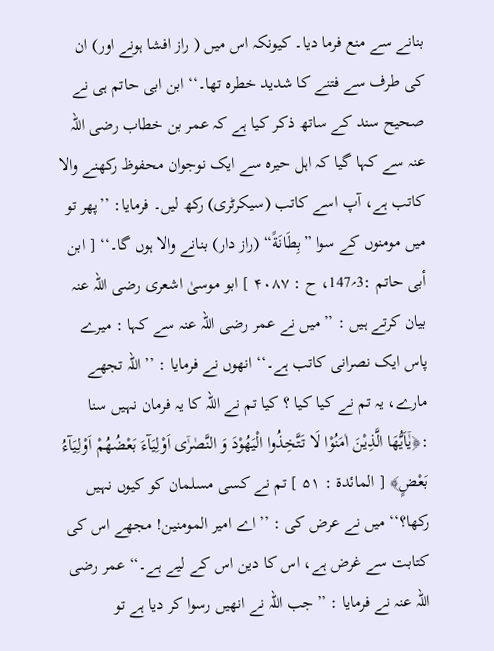بنانے سے منع فرما دیا۔ کیونکہ اس میں ( راز افشا ہونے اور) ان کی طرف سے فتنے کا شدید خطرہ تھا۔‘‘ ابن ابی حاتم ہی نے صحیح سند کے ساتھ ذکر کیا ہے کہ عمر بن خطاب رضی اللہ عنہ سے کہا گیا کہ اہل حیرہ سے ایک نوجوان محفوظ رکھنے والا کاتب ہے، آپ اسے کاتب (سیکرٹری) رکھ لیں۔ فرمایا: ’’پھر تو میں مومنوں کے سوا ”بِطَانَةً“ (راز دار) بنانے والا ہوں گا۔‘‘ [ ابن أبی حاتم :3؍147، ح : ۴۰۸۷ ] ابو موسیٰ اشعری رضی اللہ عنہ بیان کرتے ہیں : ’’میں نے عمر رضی اللہ عنہ سے کہا : میرے پاس ایک نصرانی کاتب ہے۔‘‘ انھوں نے فرمایا : ’’اللہ تجھے مارے، یہ تم نے کیا کیا ؟ کیا تم نے اللہ کا یہ فرمان نہیں سنا :﴿يٰۤاَيُّهَا الَّذِيْنَ اٰمَنُوْا لَا تَتَّخِذُوا الْيَهُوْدَ وَ النَّصٰرٰۤى اَوْلِيَآءَ بَعْضُهُمْ اَوْلِيَآءُ بَعْضٍ﴾ [ المائدۃ : ۵۱ ] تم نے کسی مسلمان کو کیوں نہیں رکھا؟‘‘ میں نے عرض کی : ’’اے امیر المومنین! مجھے اس کی کتابت سے غرض ہے، اس کا دین اس کے لیے ہے۔‘‘ عمر رضی اللہ عنہ نے فرمایا : ’’جب اللہ نے انھیں رسوا کر دیا ہے تو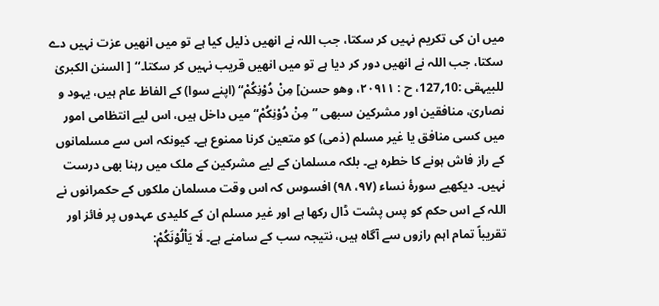میں ان کی تکریم نہیں کر سکتا، جب اللہ نے انھیں ذلیل کیا ہے تو میں انھیں عزت نہیں دے سکتا، جب اللہ نے انھیں دور کر دیا ہے تو میں انھیں قریب نہیں کر سکتا۔‘‘ [ السنن الکبریٰ للبیہقی :10؍127، ح : ۲۰۹۱۱، وھو حسن] مِنْ دُوْنِكُمْ“ (اپنے سوا) کے الفاظ عام ہیں، یہود و نصاریٰ، منافقین اور مشرکین سبھی ”مِنْ دُوْنِكُمْ“ میں داخل ہیں، اس لیے انتظامی امور میں کسی منافق یا غیر مسلم (ذمی) کو متعین کرنا ممنوع ہے۔ کیونکہ اس سے مسلمانوں کے راز فاش ہونے کا خطرہ ہے۔ بلکہ مسلمان کے لیے مشرکین کے ملک میں رہنا بھی درست نہیں۔ دیکھیے سورۂ نساء (۹۷، ۹۸) افسوس کہ اس وقت مسلمان ملکوں کے حکمرانوں نے اللہ کے اس حکم کو پس پشت ڈال رکھا ہے اور غیر مسلم ان کے کلیدی عہدوں پر فائز اور تقریباً تمام اہم رازوں سے آگاہ ہیں، نتیجہ سب کے سامنے ہے۔ لَا يَاْلُوْنَكُمْ: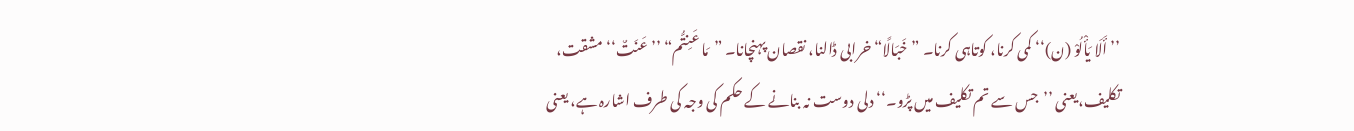’’أَلَا يَأْلُوْ (ن)‘‘ کمی کرنا، کوتاہی کرنا۔ ”خَبَالًا“ خرابی ڈالنا، نقصان پہنچانا۔ ”مَا عَنِتُّم“ ’’عَنَتٌ‘‘ مشقت، تکلیف،یعنی ’’جس سے تم تکلیف میں پڑو۔‘‘ دلی دوست نہ بنانے کے حکم کی وجہ کی طرف اشارہ ہے، یعنی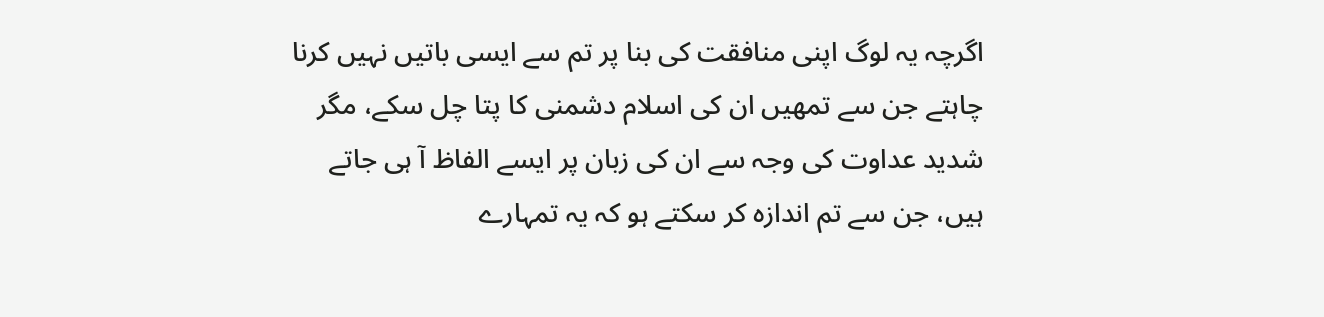اگرچہ یہ لوگ اپنی منافقت کی بنا پر تم سے ایسی باتیں نہیں کرنا چاہتے جن سے تمھیں ان کی اسلام دشمنی کا پتا چل سکے، مگر شدید عداوت کی وجہ سے ان کی زبان پر ایسے الفاظ آ ہی جاتے ہیں، جن سے تم اندازہ کر سکتے ہو کہ یہ تمہارے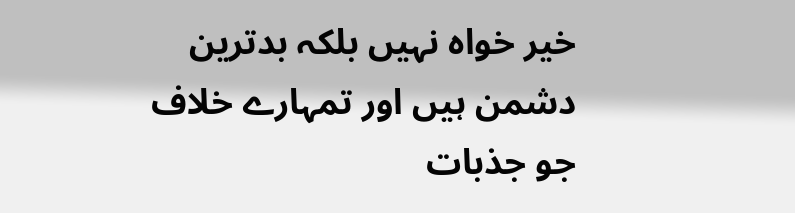خیر خواہ نہیں بلکہ بدترین دشمن ہیں اور تمہارے خلاف جو جذبات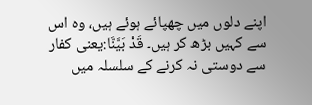اپنے دلوں میں چھپائے ہوئے ہیں، وہ اس سے کہیں بڑھ کر ہیں۔ قَدْ بَيَّنَّا:یعنی کفار سے دوستی نہ کرنے کے سلسلہ میں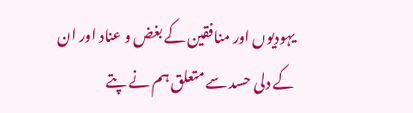یہودیوں اور منافقین کے بغض و عناد اور ان کے دلی حسد سے متعلق ہم نے پتے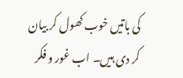کی باتیں خوب کھول کر بیان کر دی ہیں۔ اب غور و فکر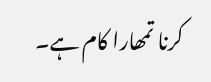کرنا تمھارا کام ہے۔